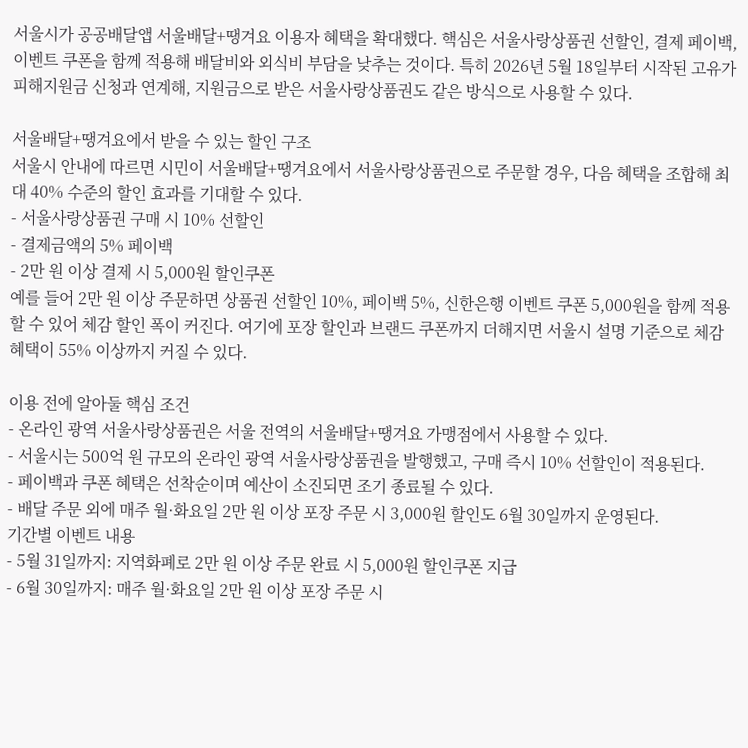서울시가 공공배달앱 서울배달+땡겨요 이용자 혜택을 확대했다. 핵심은 서울사랑상품권 선할인, 결제 페이백, 이벤트 쿠폰을 함께 적용해 배달비와 외식비 부담을 낮추는 것이다. 특히 2026년 5월 18일부터 시작된 고유가 피해지원금 신청과 연계해, 지원금으로 받은 서울사랑상품권도 같은 방식으로 사용할 수 있다.

서울배달+땡겨요에서 받을 수 있는 할인 구조
서울시 안내에 따르면 시민이 서울배달+땡겨요에서 서울사랑상품권으로 주문할 경우, 다음 혜택을 조합해 최대 40% 수준의 할인 효과를 기대할 수 있다.
- 서울사랑상품권 구매 시 10% 선할인
- 결제금액의 5% 페이백
- 2만 원 이상 결제 시 5,000원 할인쿠폰
예를 들어 2만 원 이상 주문하면 상품권 선할인 10%, 페이백 5%, 신한은행 이벤트 쿠폰 5,000원을 함께 적용할 수 있어 체감 할인 폭이 커진다. 여기에 포장 할인과 브랜드 쿠폰까지 더해지면 서울시 설명 기준으로 체감 혜택이 55% 이상까지 커질 수 있다.

이용 전에 알아둘 핵심 조건
- 온라인 광역 서울사랑상품권은 서울 전역의 서울배달+땡겨요 가맹점에서 사용할 수 있다.
- 서울시는 500억 원 규모의 온라인 광역 서울사랑상품권을 발행했고, 구매 즉시 10% 선할인이 적용된다.
- 페이백과 쿠폰 혜택은 선착순이며 예산이 소진되면 조기 종료될 수 있다.
- 배달 주문 외에 매주 월·화요일 2만 원 이상 포장 주문 시 3,000원 할인도 6월 30일까지 운영된다.
기간별 이벤트 내용
- 5월 31일까지: 지역화폐로 2만 원 이상 주문 완료 시 5,000원 할인쿠폰 지급
- 6월 30일까지: 매주 월·화요일 2만 원 이상 포장 주문 시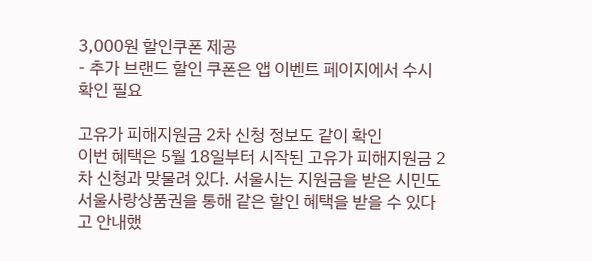3,000원 할인쿠폰 제공
- 추가 브랜드 할인 쿠폰은 앱 이벤트 페이지에서 수시 확인 필요

고유가 피해지원금 2차 신청 정보도 같이 확인
이번 혜택은 5월 18일부터 시작된 고유가 피해지원금 2차 신청과 맞물려 있다. 서울시는 지원금을 받은 시민도 서울사랑상품권을 통해 같은 할인 혜택을 받을 수 있다고 안내했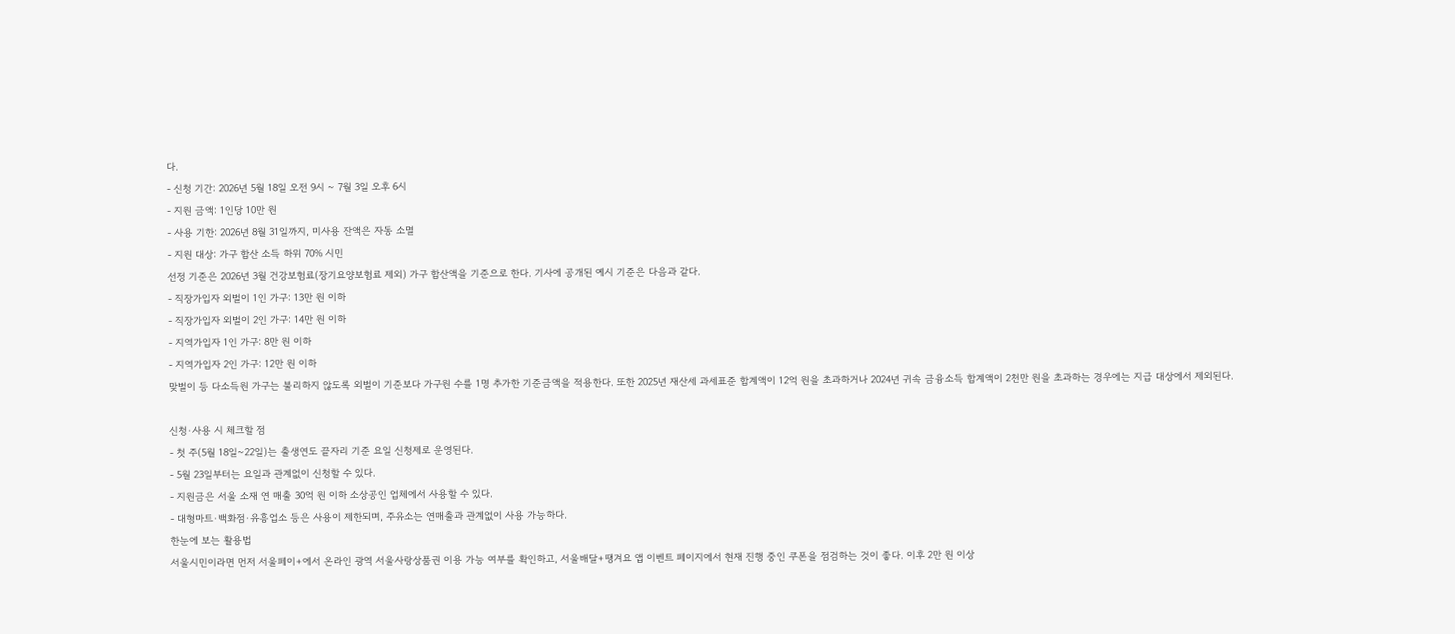다.
- 신청 기간: 2026년 5월 18일 오전 9시 ~ 7월 3일 오후 6시
- 지원 금액: 1인당 10만 원
- 사용 기한: 2026년 8월 31일까지, 미사용 잔액은 자동 소멸
- 지원 대상: 가구 합산 소득 하위 70% 시민
선정 기준은 2026년 3월 건강보험료(장기요양보험료 제외) 가구 합산액을 기준으로 한다. 기사에 공개된 예시 기준은 다음과 같다.
- 직장가입자 외벌이 1인 가구: 13만 원 이하
- 직장가입자 외벌이 2인 가구: 14만 원 이하
- 지역가입자 1인 가구: 8만 원 이하
- 지역가입자 2인 가구: 12만 원 이하
맞벌이 등 다소득원 가구는 불리하지 않도록 외벌이 기준보다 가구원 수를 1명 추가한 기준금액을 적용한다. 또한 2025년 재산세 과세표준 합계액이 12억 원을 초과하거나 2024년 귀속 금융소득 합계액이 2천만 원을 초과하는 경우에는 지급 대상에서 제외된다.

신청·사용 시 체크할 점
- 첫 주(5월 18일~22일)는 출생연도 끝자리 기준 요일 신청제로 운영된다.
- 5월 23일부터는 요일과 관계없이 신청할 수 있다.
- 지원금은 서울 소재 연 매출 30억 원 이하 소상공인 업체에서 사용할 수 있다.
- 대형마트·백화점·유흥업소 등은 사용이 제한되며, 주유소는 연매출과 관계없이 사용 가능하다.
한눈에 보는 활용법
서울시민이라면 먼저 서울페이+에서 온라인 광역 서울사랑상품권 이용 가능 여부를 확인하고, 서울배달+땡겨요 앱 이벤트 페이지에서 현재 진행 중인 쿠폰을 점검하는 것이 좋다. 이후 2만 원 이상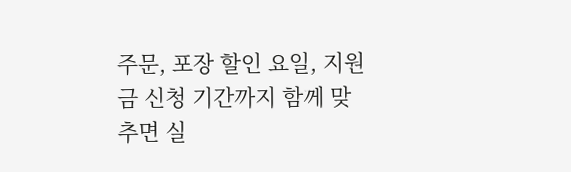주문, 포장 할인 요일, 지원금 신청 기간까지 함께 맞추면 실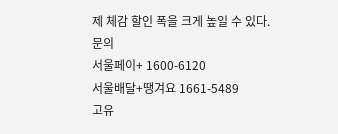제 체감 할인 폭을 크게 높일 수 있다.
문의
서울페이+ 1600-6120
서울배달+땡겨요 1661-5489
고유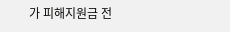가 피해지원금 전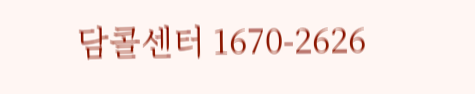담콜센터 1670-2626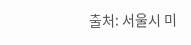출처: 서울시 미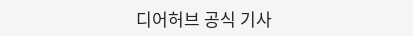디어허브 공식 기사